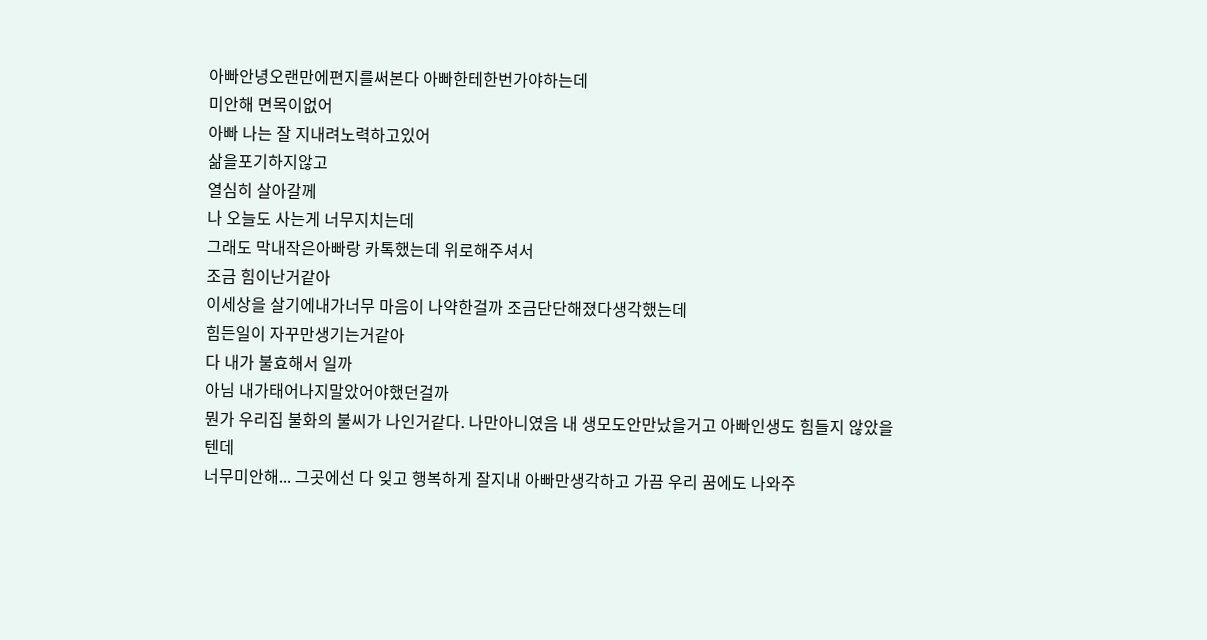아빠안녕오랜만에편지를써본다 아빠한테한번가야하는데
미안해 면목이없어
아빠 나는 잘 지내려노력하고있어
삶을포기하지않고
열심히 살아갈께
나 오늘도 사는게 너무지치는데
그래도 막내작은아빠랑 카톡했는데 위로해주셔서
조금 힘이난거같아
이세상을 살기에내가너무 마음이 나약한걸까 조금단단해졌다생각했는데
힘든일이 자꾸만생기는거같아
다 내가 불효해서 일까
아님 내가태어나지말았어야했던걸까
뭔가 우리집 불화의 불씨가 나인거같다. 나만아니였음 내 생모도안만났을거고 아빠인생도 힘들지 않았을텐데
너무미안해... 그곳에선 다 잊고 행복하게 잘지내 아빠만생각하고 가끔 우리 꿈에도 나와주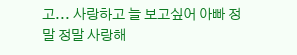고... 사랑하고 늘 보고싶어 아빠 정말 정말 사랑해